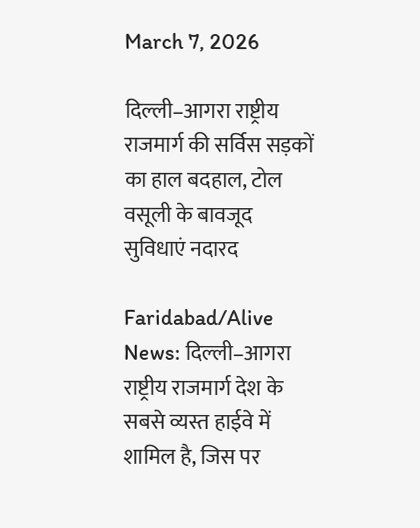March 7, 2026

दिल्ली–आगरा राष्ट्रीय राजमार्ग की सर्विस सड़कों का हाल बदहाल, टोल वसूली के बावजूद सुविधाएं नदारद

Faridabad/Alive News: दिल्ली–आगरा राष्ट्रीय राजमार्ग देश के सबसे व्यस्त हाईवे में शामिल है, जिस पर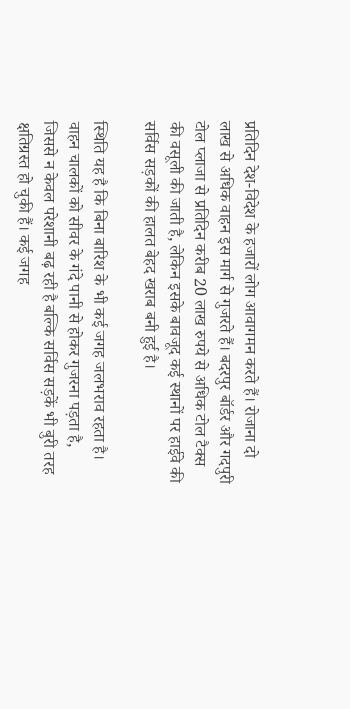प्रतिदिन देश-विदेश के हजारों लोग आवागमन करते हैं। रोजाना दो लाख से अधिक वाहन इस मार्ग से गुजरते हैं। बदरपुर बॉर्डर और गदपुरी टोल प्लाजा से प्रतिदिन करीब 20 लाख रुपये से अधिक टोल टैक्स की वसूली की जाती है, लेकिन इसके बावजूद कई स्थानों पर हाईवे की सर्विस सड़कों की हालत बेहद खराब बनी हुई है।

स्थिति यह है कि बिना बारिश के भी कई जगह जलभराव रहता है। वाहन चालकों को सीवर के गंदे पानी से होकर गुजरना पड़ता है, जिससे न केवल परेशानी बढ़ रही है बल्कि सर्विस सड़कें भी बुरी तरह क्षतिग्रस्त हो चुकी हैं। कई जगह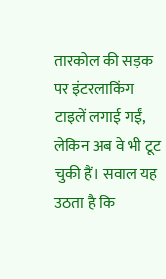तारकोल की सड़क पर इंटरलाकिंग टाइलें लगाई गईं, लेकिन अब वे भी टूट चुकी हैं। सवाल यह उठता है कि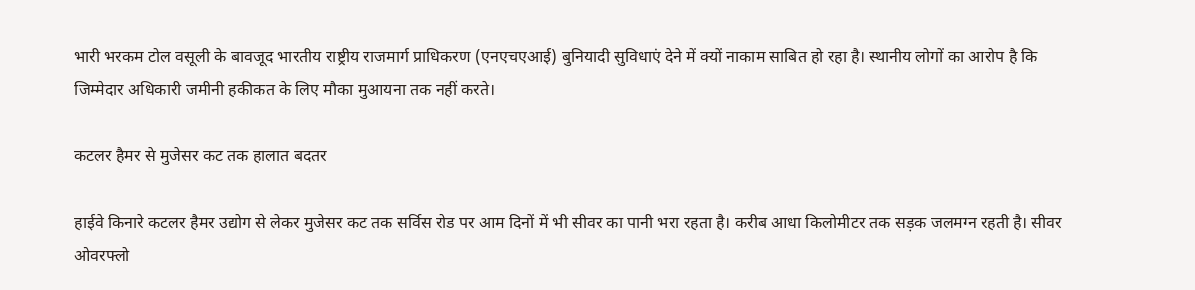भारी भरकम टोल वसूली के बावजूद भारतीय राष्ट्रीय राजमार्ग प्राधिकरण (एनएचएआई) बुनियादी सुविधाएं देने में क्यों नाकाम साबित हो रहा है। स्थानीय लोगों का आरोप है कि जिम्मेदार अधिकारी जमीनी हकीकत के लिए मौका मुआयना तक नहीं करते।

कटलर हैमर से मुजेसर कट तक हालात बदतर

हाईवे किनारे कटलर हैमर उद्योग से लेकर मुजेसर कट तक सर्विस रोड पर आम दिनों में भी सीवर का पानी भरा रहता है। करीब आधा किलोमीटर तक सड़क जलमग्न रहती है। सीवर ओवरफ्लो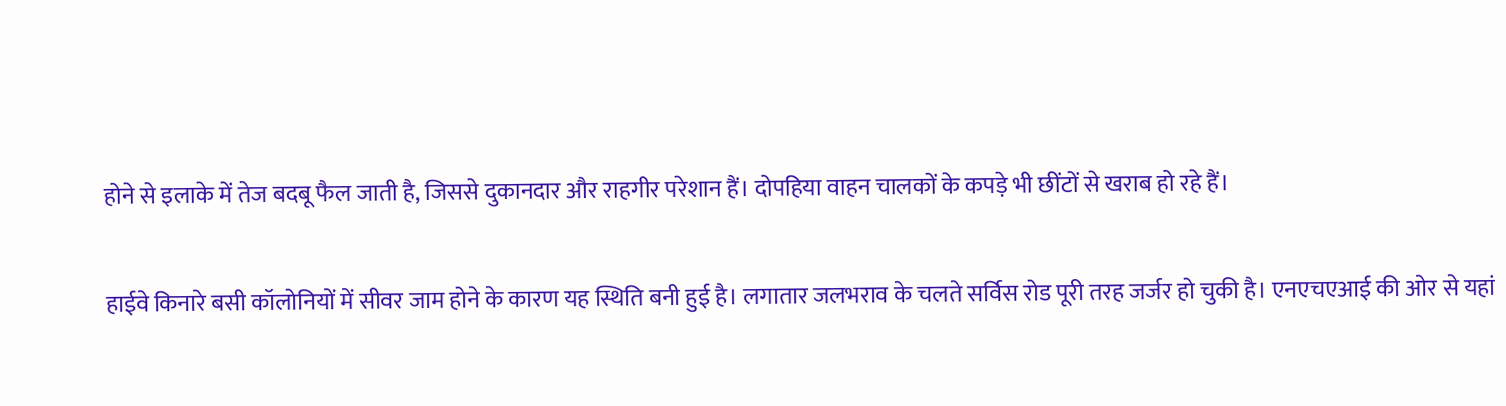होने से इलाके में तेज बदबू फैल जाती है, जिससे दुकानदार और राहगीर परेशान हैं। दोपहिया वाहन चालकों के कपड़े भी छींटों से खराब हो रहे हैं।

हाईवे किनारे बसी कॉलोनियों में सीवर जाम होने के कारण यह स्थिति बनी हुई है। लगातार जलभराव के चलते सर्विस रोड पूरी तरह जर्जर हो चुकी है। एनएचएआई की ओर से यहां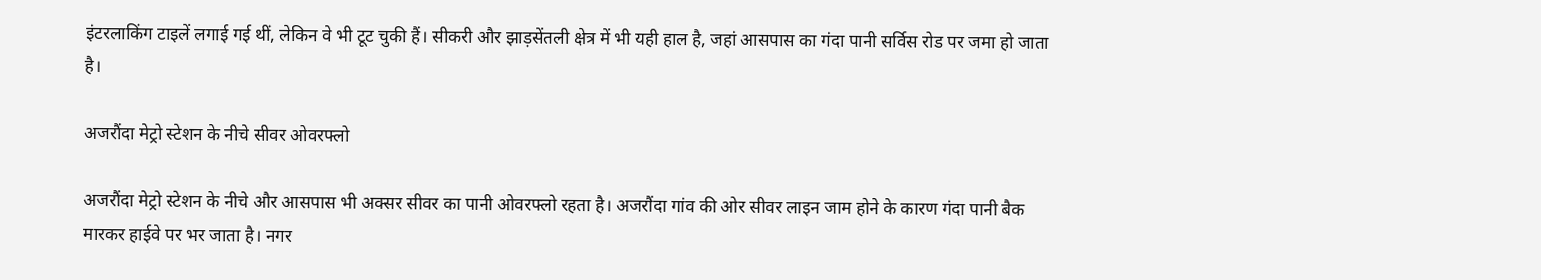इंटरलाकिंग टाइलें लगाई गई थीं, लेकिन वे भी टूट चुकी हैं। सीकरी और झाड़सेंतली क्षेत्र में भी यही हाल है, जहां आसपास का गंदा पानी सर्विस रोड पर जमा हो जाता है।

अजरौंदा मेट्रो स्टेशन के नीचे सीवर ओवरफ्लो

अजरौंदा मेट्रो स्टेशन के नीचे और आसपास भी अक्सर सीवर का पानी ओवरफ्लो रहता है। अजरौंदा गांव की ओर सीवर लाइन जाम होने के कारण गंदा पानी बैक मारकर हाईवे पर भर जाता है। नगर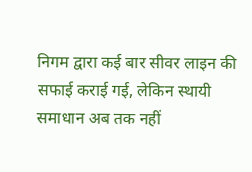निगम द्वारा कई बार सीवर लाइन की सफाई कराई गई, लेकिन स्थायी समाधान अब तक नहीं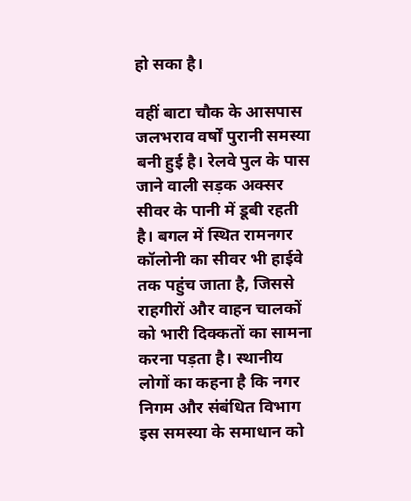हो सका है।

वहीं बाटा चौक के आसपास जलभराव वर्षों पुरानी समस्या बनी हुई है। रेलवे पुल के पास जाने वाली सड़क अक्सर सीवर के पानी में डूबी रहती है। बगल में स्थित रामनगर कॉलोनी का सीवर भी हाईवे तक पहुंच जाता है, जिससे राहगीरों और वाहन चालकों को भारी दिक्कतों का सामना करना पड़ता है। स्थानीय लोगों का कहना है कि नगर निगम और संबंधित विभाग इस समस्या के समाधान को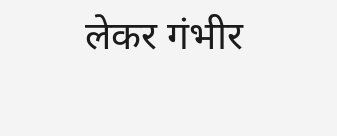लेकर गंभीर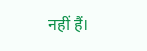नहीं हैं।